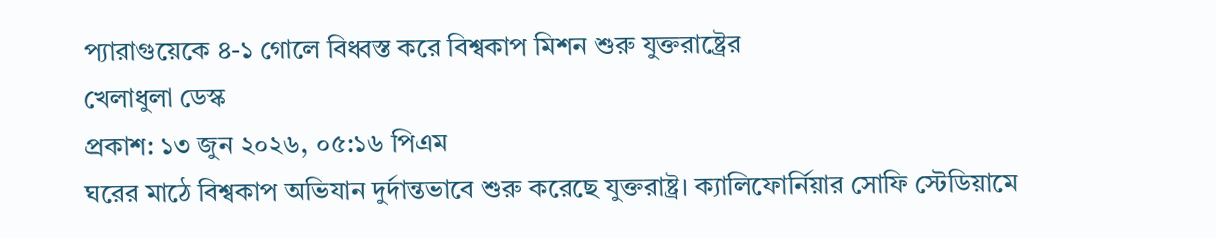প্যারাগুয়েকে ৪-১ গোলে বিধ্বস্ত করে বিশ্বকাপ মিশন শুরু যুক্তরাষ্ট্রের
খেলাধুলা ডেস্ক
প্রকাশ: ১৩ জুন ২০২৬, ০৫:১৬ পিএম
ঘরের মাঠে বিশ্বকাপ অভিযান দুর্দান্তভাবে শুরু করেছে যুক্তরাষ্ট্র। ক্যালিফোর্নিয়ার সোফি স্টেডিয়ামে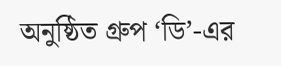অনুষ্ঠিত গ্রুপ ‘ডি’-এর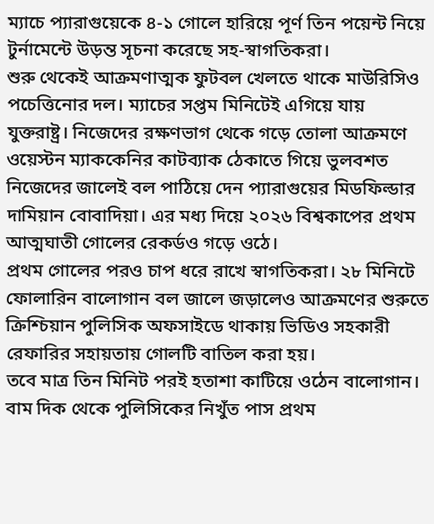ম্যাচে প্যারাগুয়েকে ৪-১ গোলে হারিয়ে পূর্ণ তিন পয়েন্ট নিয়ে টুর্নামেন্টে উড়ন্ত সূচনা করেছে সহ-স্বাগতিকরা।
শুরু থেকেই আক্রমণাত্মক ফুটবল খেলতে থাকে মাউরিসিও পচেত্তিনোর দল। ম্যাচের সপ্তম মিনিটেই এগিয়ে যায় যুক্তরাষ্ট্র। নিজেদের রক্ষণভাগ থেকে গড়ে তোলা আক্রমণে ওয়েস্টন ম্যাককেনির কাটব্যাক ঠেকাতে গিয়ে ভুলবশত নিজেদের জালেই বল পাঠিয়ে দেন প্যারাগুয়ের মিডফিল্ডার দামিয়ান বোবাদিয়া। এর মধ্য দিয়ে ২০২৬ বিশ্বকাপের প্রথম আত্মঘাতী গোলের রেকর্ডও গড়ে ওঠে।
প্রথম গোলের পরও চাপ ধরে রাখে স্বাগতিকরা। ২৮ মিনিটে ফোলারিন বালোগান বল জালে জড়ালেও আক্রমণের শুরুতে ক্রিশ্চিয়ান পুলিসিক অফসাইডে থাকায় ভিডিও সহকারী রেফারির সহায়তায় গোলটি বাতিল করা হয়।
তবে মাত্র তিন মিনিট পরই হতাশা কাটিয়ে ওঠেন বালোগান। বাম দিক থেকে পুলিসিকের নিখুঁত পাস প্রথম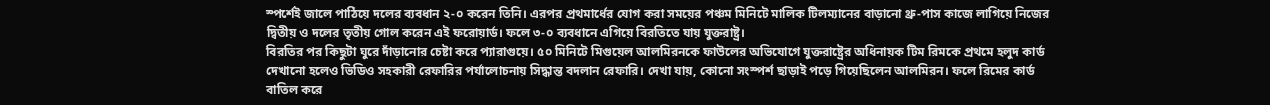স্পর্শেই জালে পাঠিয়ে দলের ব্যবধান ২-০ করেন তিনি। এরপর প্রথমার্ধের যোগ করা সময়ের পঞ্চম মিনিটে মালিক টিলম্যানের বাড়ানো থ্রু-পাস কাজে লাগিয়ে নিজের দ্বিতীয় ও দলের তৃতীয় গোল করেন এই ফরোয়ার্ড। ফলে ৩-০ ব্যবধানে এগিয়ে বিরতিতে যায় যুক্তরাষ্ট্র।
বিরতির পর কিছুটা ঘুরে দাঁড়ানোর চেষ্টা করে প্যারাগুয়ে। ৫০ মিনিটে মিগুয়েল আলমিরনকে ফাউলের অভিযোগে যুক্তরাষ্ট্রের অধিনায়ক টিম রিমকে প্রথমে হলুদ কার্ড দেখানো হলেও ভিডিও সহকারী রেফারির পর্যালোচনায় সিদ্ধান্ত বদলান রেফারি। দেখা যায়, কোনো সংস্পর্শ ছাড়াই পড়ে গিয়েছিলেন আলমিরন। ফলে রিমের কার্ড বাতিল করে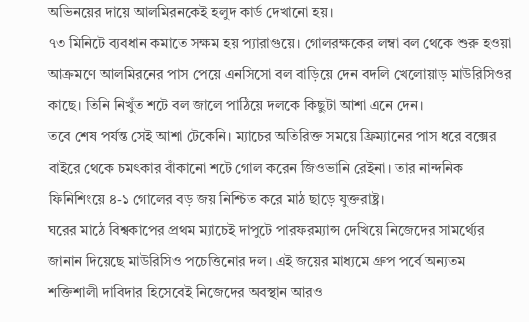অভিনয়ের দায়ে আলমিরনকেই হলুদ কার্ড দেখানো হয়।
৭৩ মিনিটে ব্যবধান কমাতে সক্ষম হয় প্যারাগুয়ে। গোলরক্ষকের লম্বা বল থেকে শুরু হওয়া আক্রমণে আলমিরনের পাস পেয়ে এনসিসো বল বাড়িয়ে দেন বদলি খেলোয়াড় মাউরিসিওর কাছে। তিনি নিখুঁত শটে বল জালে পাঠিয়ে দলকে কিছুটা আশা এনে দেন।
তবে শেষ পর্যন্ত সেই আশা টেকেনি। ম্যাচের অতিরিক্ত সময়ে ফ্রিম্যানের পাস ধরে বক্সের বাইরে থেকে চমৎকার বাঁকানো শটে গোল করেন জিওভানি রেইনা। তার নান্দনিক ফিনিশিংয়ে ৪-১ গোলের বড় জয় নিশ্চিত করে মাঠ ছাড়ে যুক্তরাষ্ট্র।
ঘরের মাঠে বিশ্বকাপের প্রথম ম্যাচেই দাপুটে পারফরম্যান্স দেখিয়ে নিজেদের সামর্থ্যের জানান দিয়েছে মাউরিসিও পচেত্তিনোর দল। এই জয়ের মাধ্যমে গ্রুপ পর্বে অন্যতম শক্তিশালী দাবিদার হিসেবেই নিজেদের অবস্থান আরও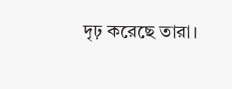দৃঢ় করেছে তারা।